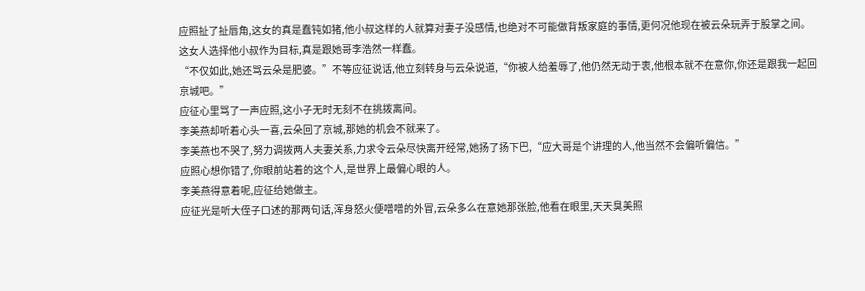应照扯了扯唇角,这女的真是蠢钝如猪,他小叔这样的人就算对妻子没感情,也绝对不可能做背叛家庭的事情,更何况他现在被云朵玩弄于股掌之间。
这女人选择他小叔作为目标,真是跟她哥李浩然一样蠢。
“不仅如此,她还骂云朵是肥婆。”不等应征说话,他立刻转身与云朵说道,“你被人给羞辱了,他仍然无动于衷,他根本就不在意你,你还是跟我一起回京城吧。”
应征心里骂了一声应照,这小子无时无刻不在挑拨离间。
李美燕却听着心头一喜,云朵回了京城,那她的机会不就来了。
李美燕也不哭了,努力调拨两人夫妻关系,力求令云朵尽快离开经常,她扬了扬下巴,“应大哥是个讲理的人,他当然不会偏听偏信。”
应照心想你错了,你眼前站着的这个人,是世界上最偏心眼的人。
李美燕得意着呢,应征给她做主。
应征光是听大侄子口述的那两句话,浑身怒火便噌噌的外冒,云朵多么在意她那张脸,他看在眼里,天天臭美照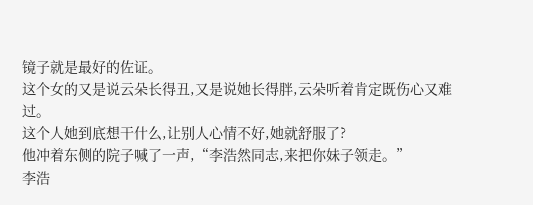镜子就是最好的佐证。
这个女的又是说云朵长得丑,又是说她长得胖,云朵听着肯定既伤心又难过。
这个人她到底想干什么,让别人心情不好,她就舒服了?
他冲着东侧的院子喊了一声,“李浩然同志,来把你妹子领走。”
李浩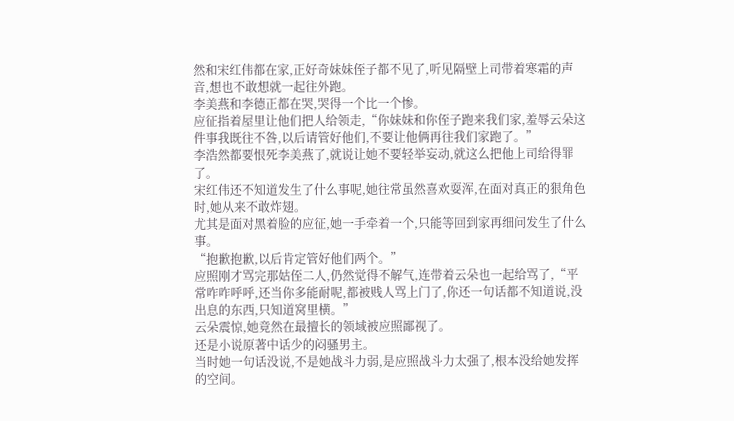然和宋红伟都在家,正好奇妹妹侄子都不见了,听见隔壁上司带着寒霜的声音,想也不敢想就一起往外跑。
李美燕和李德正都在哭,哭得一个比一个惨。
应征指着屋里让他们把人给领走,“你妹妹和你侄子跑来我们家,羞辱云朵这件事我既往不咎,以后请管好他们,不要让他俩再往我们家跑了。”
李浩然都要恨死李美燕了,就说让她不要轻举妄动,就这么把他上司给得罪了。
宋红伟还不知道发生了什么事呢,她往常虽然喜欢耍浑,在面对真正的狠角色时,她从来不敢炸翅。
尤其是面对黑着脸的应征,她一手牵着一个,只能等回到家再细问发生了什么事。
“抱歉抱歉,以后肯定管好他们两个。”
应照刚才骂完那姑侄二人,仍然觉得不解气,连带着云朵也一起给骂了,“平常咋咋呼呼,还当你多能耐呢,都被贱人骂上门了,你还一句话都不知道说,没出息的东西,只知道窝里横。”
云朵震惊,她竟然在最擅长的领域被应照鄙视了。
还是小说原著中话少的闷骚男主。
当时她一句话没说,不是她战斗力弱,是应照战斗力太强了,根本没给她发挥的空间。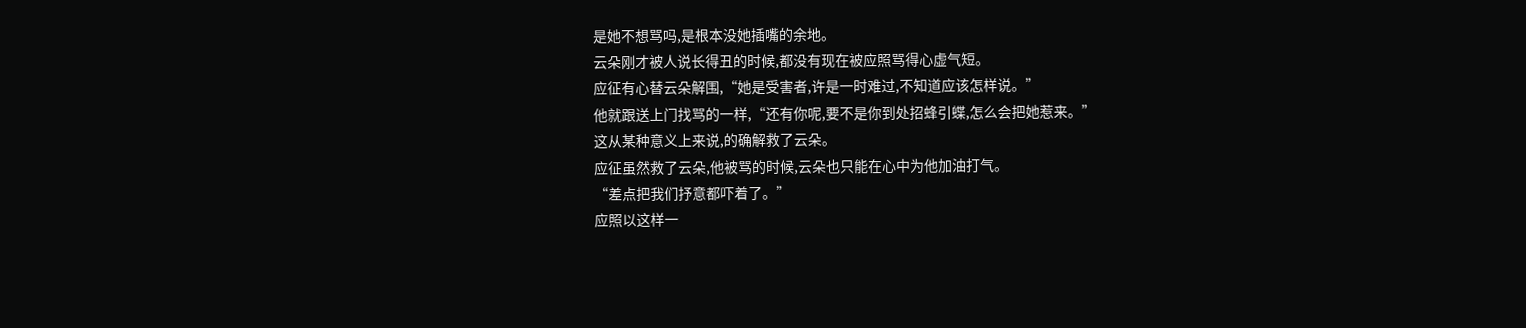是她不想骂吗,是根本没她插嘴的余地。
云朵刚才被人说长得丑的时候,都没有现在被应照骂得心虚气短。
应征有心替云朵解围,“她是受害者,许是一时难过,不知道应该怎样说。”
他就跟送上门找骂的一样,“还有你呢,要不是你到处招蜂引蝶,怎么会把她惹来。”
这从某种意义上来说,的确解救了云朵。
应征虽然救了云朵,他被骂的时候,云朵也只能在心中为他加油打气。
“差点把我们抒意都吓着了。”
应照以这样一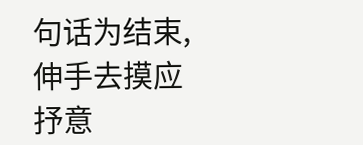句话为结束,伸手去摸应抒意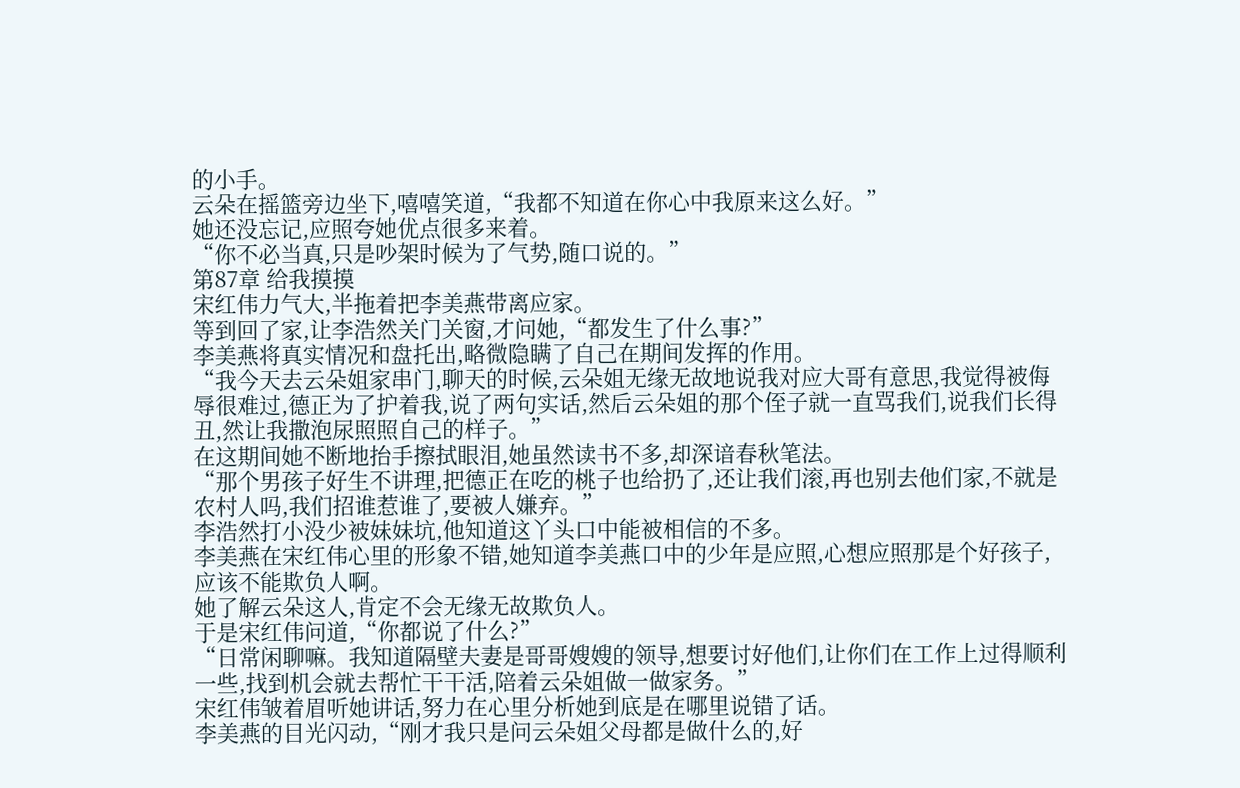的小手。
云朵在摇篮旁边坐下,嘻嘻笑道,“我都不知道在你心中我原来这么好。”
她还没忘记,应照夸她优点很多来着。
“你不必当真,只是吵架时候为了气势,随口说的。”
第87章 给我摸摸
宋红伟力气大,半拖着把李美燕带离应家。
等到回了家,让李浩然关门关窗,才问她,“都发生了什么事?”
李美燕将真实情况和盘托出,略微隐瞒了自己在期间发挥的作用。
“我今天去云朵姐家串门,聊天的时候,云朵姐无缘无故地说我对应大哥有意思,我觉得被侮辱很难过,德正为了护着我,说了两句实话,然后云朵姐的那个侄子就一直骂我们,说我们长得丑,然让我撒泡尿照照自己的样子。”
在这期间她不断地抬手擦拭眼泪,她虽然读书不多,却深谙春秋笔法。
“那个男孩子好生不讲理,把德正在吃的桃子也给扔了,还让我们滚,再也别去他们家,不就是农村人吗,我们招谁惹谁了,要被人嫌弃。”
李浩然打小没少被妹妹坑,他知道这丫头口中能被相信的不多。
李美燕在宋红伟心里的形象不错,她知道李美燕口中的少年是应照,心想应照那是个好孩子,应该不能欺负人啊。
她了解云朵这人,肯定不会无缘无故欺负人。
于是宋红伟问道,“你都说了什么?”
“日常闲聊嘛。我知道隔壁夫妻是哥哥嫂嫂的领导,想要讨好他们,让你们在工作上过得顺利一些,找到机会就去帮忙干干活,陪着云朵姐做一做家务。”
宋红伟皱着眉听她讲话,努力在心里分析她到底是在哪里说错了话。
李美燕的目光闪动,“刚才我只是问云朵姐父母都是做什么的,好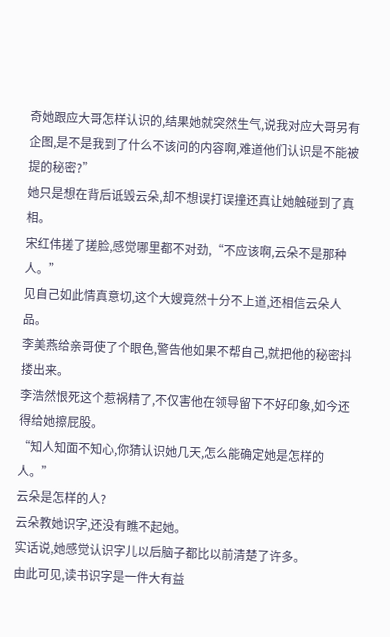奇她跟应大哥怎样认识的,结果她就突然生气,说我对应大哥另有企图,是不是我到了什么不该问的内容啊,难道他们认识是不能被提的秘密?”
她只是想在背后诋毁云朵,却不想误打误撞还真让她触碰到了真相。
宋红伟搓了搓脸,感觉哪里都不对劲,“不应该啊,云朵不是那种人。”
见自己如此情真意切,这个大嫂竟然十分不上道,还相信云朵人品。
李美燕给亲哥使了个眼色,警告他如果不帮自己,就把他的秘密抖搂出来。
李浩然恨死这个惹祸精了,不仅害他在领导留下不好印象,如今还得给她擦屁股。
“知人知面不知心,你猜认识她几天,怎么能确定她是怎样的人。”
云朵是怎样的人?
云朵教她识字,还没有瞧不起她。
实话说,她感觉认识字儿以后脑子都比以前清楚了许多。
由此可见,读书识字是一件大有益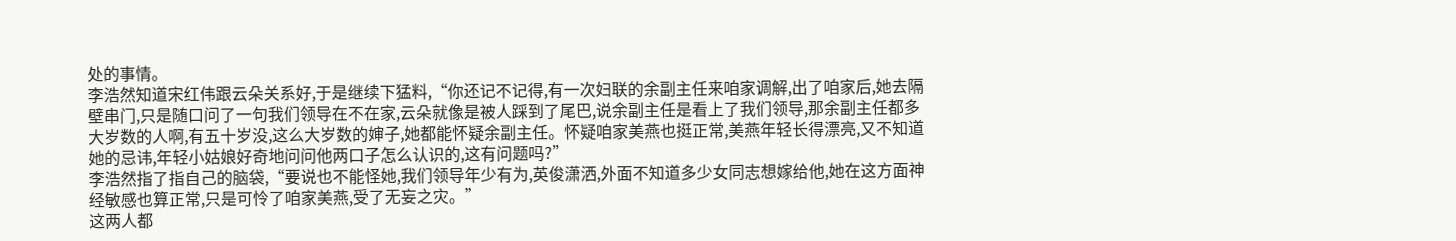处的事情。
李浩然知道宋红伟跟云朵关系好,于是继续下猛料,“你还记不记得,有一次妇联的余副主任来咱家调解,出了咱家后,她去隔壁串门,只是随口问了一句我们领导在不在家,云朵就像是被人踩到了尾巴,说余副主任是看上了我们领导,那余副主任都多大岁数的人啊,有五十岁没,这么大岁数的婶子,她都能怀疑余副主任。怀疑咱家美燕也挺正常,美燕年轻长得漂亮,又不知道她的忌讳,年轻小姑娘好奇地问问他两口子怎么认识的,这有问题吗?”
李浩然指了指自己的脑袋,“要说也不能怪她,我们领导年少有为,英俊潇洒,外面不知道多少女同志想嫁给他,她在这方面神经敏感也算正常,只是可怜了咱家美燕,受了无妄之灾。”
这两人都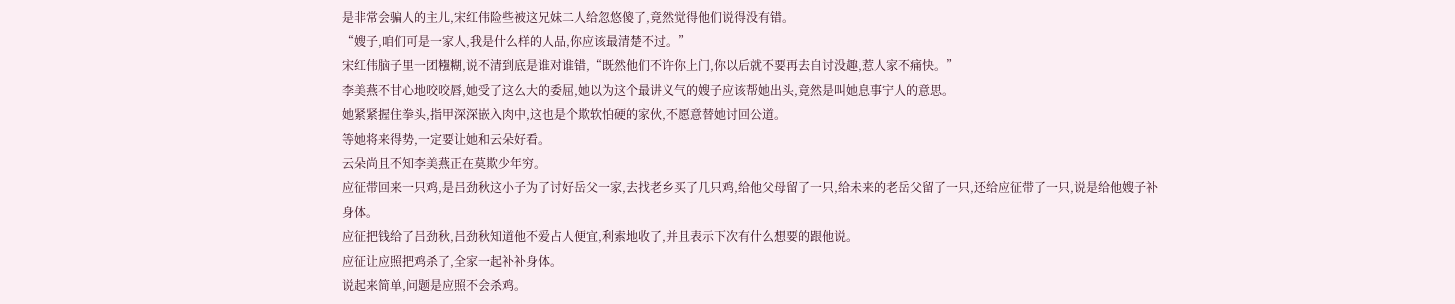是非常会骗人的主儿,宋红伟险些被这兄妹二人给忽悠傻了,竟然觉得他们说得没有错。
“嫂子,咱们可是一家人,我是什么样的人品,你应该最清楚不过。”
宋红伟脑子里一团糨糊,说不清到底是谁对谁错,“既然他们不许你上门,你以后就不要再去自讨没趣,惹人家不痛快。”
李美燕不甘心地咬咬唇,她受了这么大的委屈,她以为这个最讲义气的嫂子应该帮她出头,竟然是叫她息事宁人的意思。
她紧紧握住拳头,指甲深深嵌入肉中,这也是个欺软怕硬的家伙,不愿意替她讨回公道。
等她将来得势,一定要让她和云朵好看。
云朵尚且不知李美燕正在莫欺少年穷。
应征带回来一只鸡,是吕劲秋这小子为了讨好岳父一家,去找老乡买了几只鸡,给他父母留了一只,给未来的老岳父留了一只,还给应征带了一只,说是给他嫂子补身体。
应征把钱给了吕劲秋,吕劲秋知道他不爱占人便宜,利索地收了,并且表示下次有什么想要的跟他说。
应征让应照把鸡杀了,全家一起补补身体。
说起来简单,问题是应照不会杀鸡。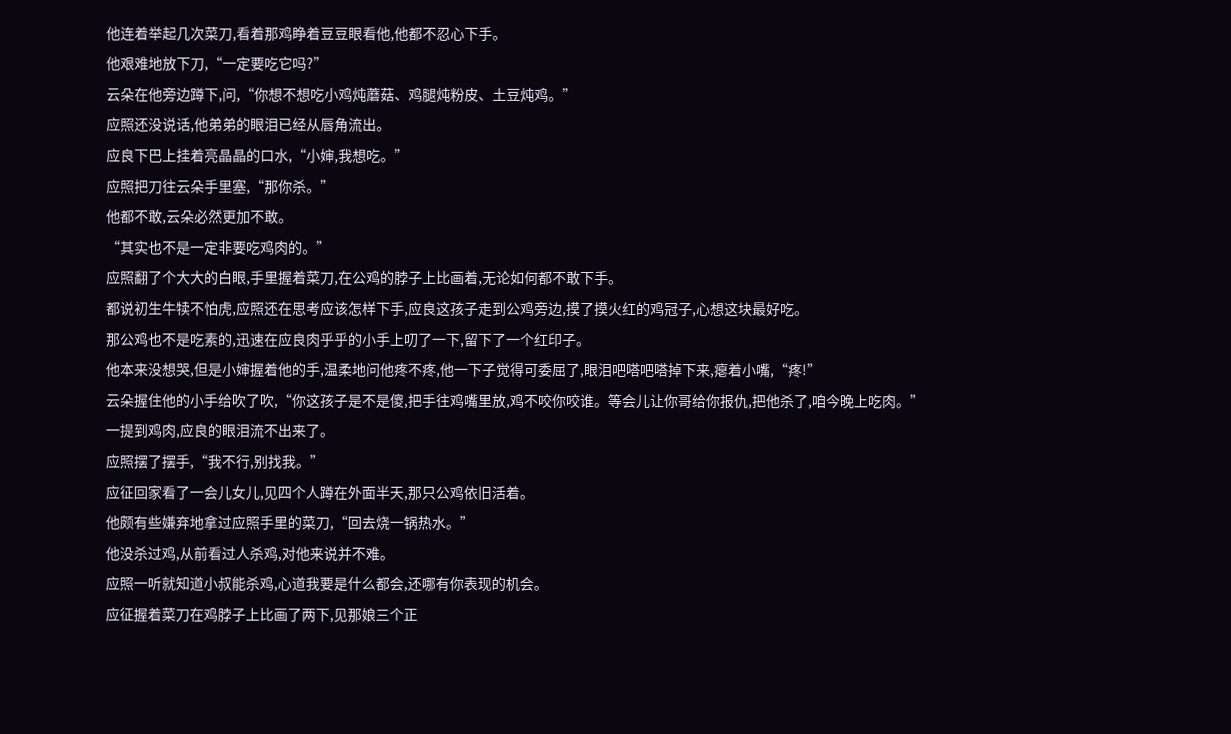他连着举起几次菜刀,看着那鸡睁着豆豆眼看他,他都不忍心下手。
他艰难地放下刀,“一定要吃它吗?”
云朵在他旁边蹲下,问,“你想不想吃小鸡炖蘑菇、鸡腿炖粉皮、土豆炖鸡。”
应照还没说话,他弟弟的眼泪已经从唇角流出。
应良下巴上挂着亮晶晶的口水,“小婶,我想吃。”
应照把刀往云朵手里塞,“那你杀。”
他都不敢,云朵必然更加不敢。
“其实也不是一定非要吃鸡肉的。”
应照翻了个大大的白眼,手里握着菜刀,在公鸡的脖子上比画着,无论如何都不敢下手。
都说初生牛犊不怕虎,应照还在思考应该怎样下手,应良这孩子走到公鸡旁边,摸了摸火红的鸡冠子,心想这块最好吃。
那公鸡也不是吃素的,迅速在应良肉乎乎的小手上叨了一下,留下了一个红印子。
他本来没想哭,但是小婶握着他的手,温柔地问他疼不疼,他一下子觉得可委屈了,眼泪吧嗒吧嗒掉下来,瘪着小嘴,“疼!”
云朵握住他的小手给吹了吹,“你这孩子是不是傻,把手往鸡嘴里放,鸡不咬你咬谁。等会儿让你哥给你报仇,把他杀了,咱今晚上吃肉。”
一提到鸡肉,应良的眼泪流不出来了。
应照摆了摆手,“我不行,别找我。”
应征回家看了一会儿女儿,见四个人蹲在外面半天,那只公鸡依旧活着。
他颇有些嫌弃地拿过应照手里的菜刀,“回去烧一锅热水。”
他没杀过鸡,从前看过人杀鸡,对他来说并不难。
应照一听就知道小叔能杀鸡,心道我要是什么都会,还哪有你表现的机会。
应征握着菜刀在鸡脖子上比画了两下,见那娘三个正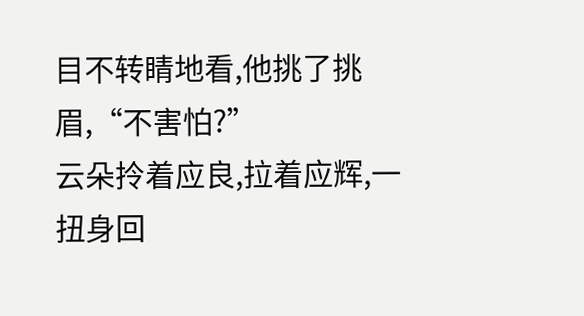目不转睛地看,他挑了挑眉,“不害怕?”
云朵拎着应良,拉着应辉,一扭身回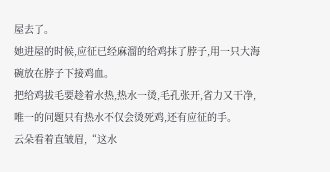屋去了。
她进屋的时候,应征已经麻溜的给鸡抹了脖子,用一只大海碗放在脖子下接鸡血。
把给鸡拔毛要趁着水热,热水一烫,毛孔张开,省力又干净,唯一的问题只有热水不仅会烫死鸡,还有应征的手。
云朵看着直皱眉,“这水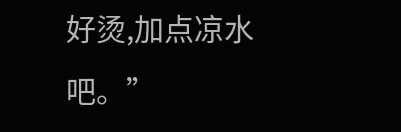好烫,加点凉水吧。”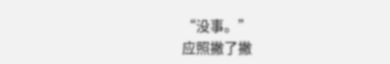“没事。”
应照撇了撇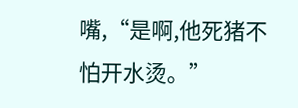嘴,“是啊,他死猪不怕开水烫。”